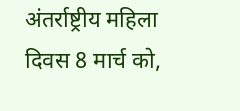अंतर्राष्ट्रीय महिला दिवस 8 मार्च को,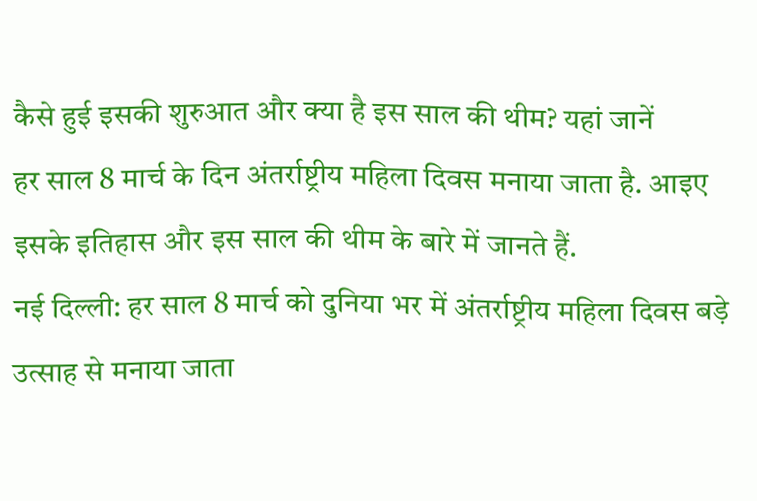कैसे हुई इसकी शुरुआत और क्या है इस साल की थीम? यहां जानें
हर साल 8 मार्च के दिन अंतर्राष्ट्रीय महिला दिवस मनाया जाता है. आइए इसके इतिहास और इस साल की थीम के बारे में जानते हैं.
नई दिल्ली: हर साल 8 मार्च को दुनिया भर में अंतर्राष्ट्रीय महिला दिवस बड़े उत्साह से मनाया जाता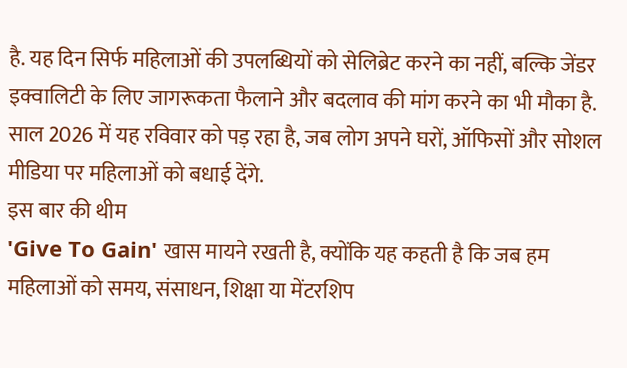है. यह दिन सिर्फ महिलाओं की उपलब्धियों को सेलिब्रेट करने का नहीं, बल्कि जेंडर इक्वालिटी के लिए जागरूकता फैलाने और बदलाव की मांग करने का भी मौका है. साल 2026 में यह रविवार को पड़ रहा है, जब लोग अपने घरों, ऑफिसों और सोशल मीडिया पर महिलाओं को बधाई देंगे.
इस बार की थीम
'Give To Gain' खास मायने रखती है, क्योंकि यह कहती है कि जब हम महिलाओं को समय, संसाधन, शिक्षा या मेंटरशिप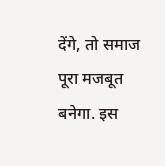देंगे, तो समाज पूरा मजबूत बनेगा. इस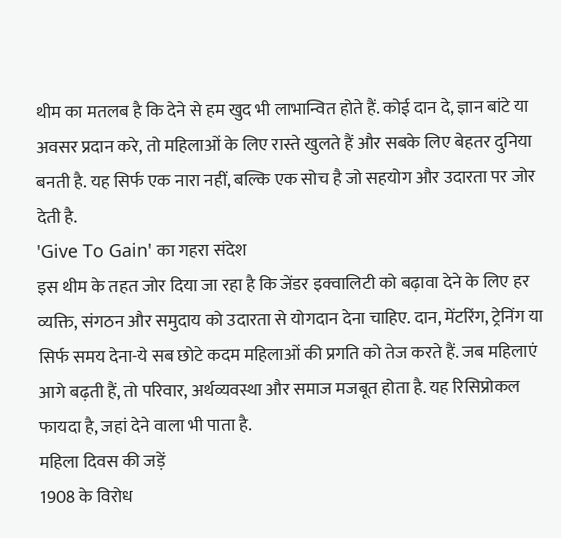थीम का मतलब है कि देने से हम खुद भी लाभान्वित होते हैं. कोई दान दे, ज्ञान बांटे या अवसर प्रदान करे, तो महिलाओं के लिए रास्ते खुलते हैं और सबके लिए बेहतर दुनिया बनती है. यह सिर्फ एक नारा नहीं, बल्कि एक सोच है जो सहयोग और उदारता पर जोर देती है.
'Give To Gain' का गहरा संदेश
इस थीम के तहत जोर दिया जा रहा है कि जेंडर इक्वालिटी को बढ़ावा देने के लिए हर व्यक्ति, संगठन और समुदाय को उदारता से योगदान देना चाहिए. दान, मेंटरिंग, ट्रेनिंग या सिर्फ समय देना-ये सब छोटे कदम महिलाओं की प्रगति को तेज करते हैं. जब महिलाएं आगे बढ़ती हैं, तो परिवार, अर्थव्यवस्था और समाज मजबूत होता है. यह रिसिप्रोकल फायदा है, जहां देने वाला भी पाता है.
महिला दिवस की जड़ें
1908 के विरोध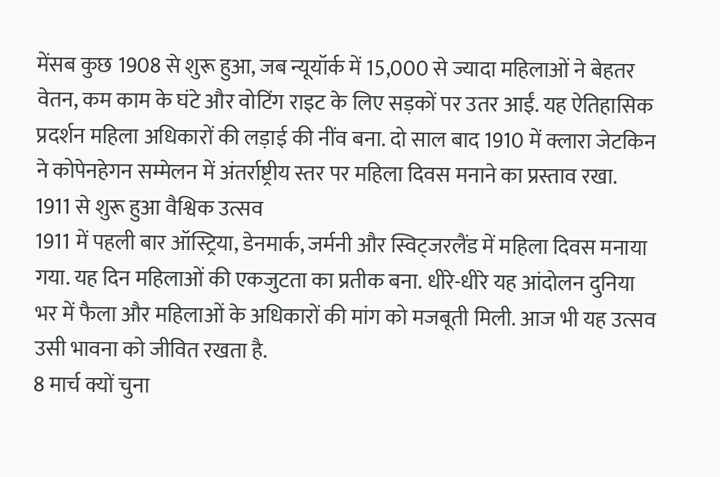मेंसब कुछ 1908 से शुरू हुआ, जब न्यूयॉर्क में 15,000 से ज्यादा महिलाओं ने बेहतर वेतन, कम काम के घंटे और वोटिंग राइट के लिए सड़कों पर उतर आईं. यह ऐतिहासिक प्रदर्शन महिला अधिकारों की लड़ाई की नींव बना. दो साल बाद 1910 में क्लारा जेटकिन ने कोपेनहेगन सम्मेलन में अंतर्राष्ट्रीय स्तर पर महिला दिवस मनाने का प्रस्ताव रखा.
1911 से शुरू हुआ वैश्विक उत्सव
1911 में पहली बार ऑस्ट्रिया, डेनमार्क, जर्मनी और स्विट्जरलैंड में महिला दिवस मनाया गया. यह दिन महिलाओं की एकजुटता का प्रतीक बना. धीरे-धीरे यह आंदोलन दुनिया भर में फैला और महिलाओं के अधिकारों की मांग को मजबूती मिली. आज भी यह उत्सव उसी भावना को जीवित रखता है.
8 मार्च क्यों चुना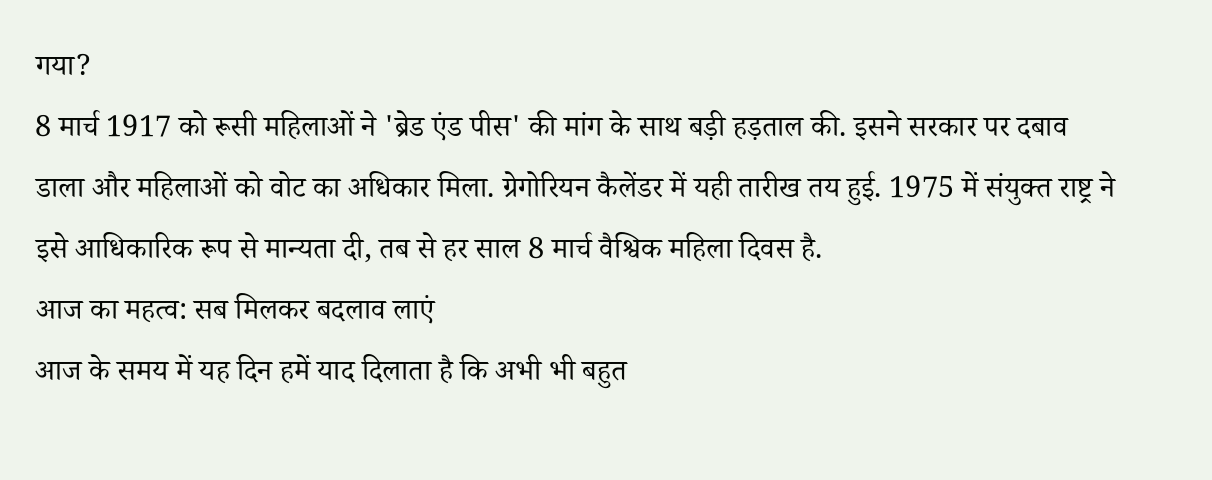गया?
8 मार्च 1917 को रूसी महिलाओं ने 'ब्रेड एंड पीस' की मांग के साथ बड़ी हड़ताल की. इसने सरकार पर दबाव डाला और महिलाओं को वोट का अधिकार मिला. ग्रेगोरियन कैलेंडर में यही तारीख तय हुई. 1975 में संयुक्त राष्ट्र ने इसे आधिकारिक रूप से मान्यता दी, तब से हर साल 8 मार्च वैश्विक महिला दिवस है.
आज का महत्व: सब मिलकर बदलाव लाएं
आज के समय में यह दिन हमें याद दिलाता है कि अभी भी बहुत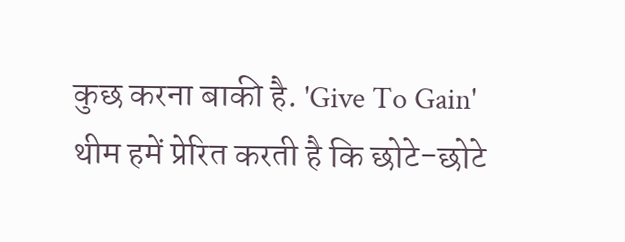कुछ करना बाकी है. 'Give To Gain' थीम हमें प्रेरित करती है कि छोटे-छोटे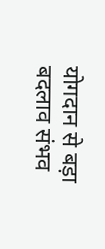योगदान से बड़ा बदलाव संभव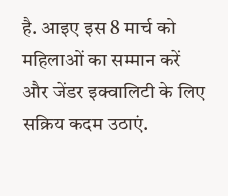है. आइए इस 8 मार्च को महिलाओं का सम्मान करें और जेंडर इक्वालिटी के लिए सक्रिय कदम उठाएं.